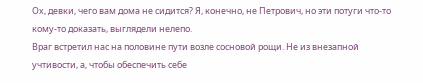Ох, девки, чего вам дома не сидится? Я, конечно, не Петрович, но эти потуги что-то кому-то доказать, выглядели нелепо.
Враг встретил нас на половине пути возле сосновой рощи. Не из внезапной учтивости, а, чтобы обеспечить себе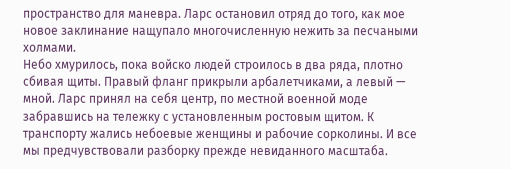пространство для маневра. Ларс остановил отряд до того, как мое новое заклинание нащупало многочисленную нежить за песчаными холмами.
Небо хмурилось, пока войско людей строилось в два ряда, плотно сбивая щиты. Правый фланг прикрыли арбалетчиками, а левый — мной. Ларс принял на себя центр, по местной военной моде забравшись на тележку с установленным ростовым щитом. К транспорту жались небоевые женщины и рабочие сорколины. И все мы предчувствовали разборку прежде невиданного масштаба.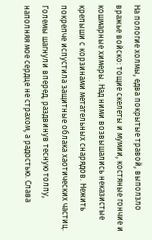На пологие холмы, едва покрытые травой, выползло вражье войско: тощие скелеты и мумии, костяные гончие и кошмарные химеры. Над ними возвышались неказистые крепыши с корзинами метательных снарядов. Нежить покрепче испустила защитные облака хаотических частиц. Големы шагнули вперед, раздвинув тесную толпу, наполняя мое сердце не страхом, а радостью. Слава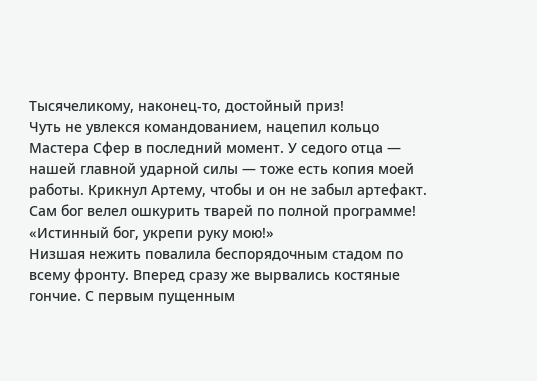Тысячеликому, наконец-то, достойный приз!
Чуть не увлекся командованием, нацепил кольцо Мастера Сфер в последний момент. У седого отца — нашей главной ударной силы — тоже есть копия моей работы. Крикнул Артему, чтобы и он не забыл артефакт. Сам бог велел ошкурить тварей по полной программе! «Истинный бог, укрепи руку мою!»
Низшая нежить повалила беспорядочным стадом по всему фронту. Вперед сразу же вырвались костяные гончие. С первым пущенным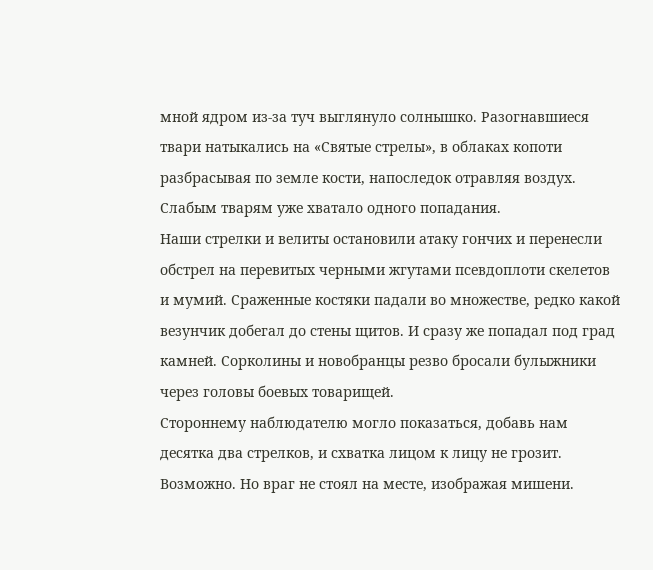мной ядром из-за туч выглянуло солнышко. Разогнавшиеся твари натыкались на «Святые стрелы», в облаках копоти разбрасывая по земле кости, напоследок отравляя воздух. Слабым тварям уже хватало одного попадания.
Наши стрелки и велиты остановили атаку гончих и перенесли обстрел на перевитых черными жгутами псевдоплоти скелетов и мумий. Сраженные костяки падали во множестве, редко какой везунчик добегал до стены щитов. И сразу же попадал под град камней. Сорколины и новобранцы резво бросали булыжники через головы боевых товарищей.
Стороннему наблюдателю могло показаться, добавь нам десятка два стрелков, и схватка лицом к лицу не грозит. Возможно. Но враг не стоял на месте, изображая мишени.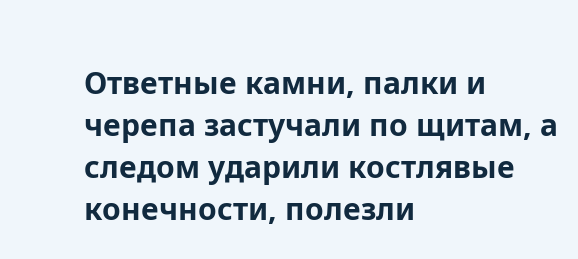Ответные камни, палки и черепа застучали по щитам, а следом ударили костлявые конечности, полезли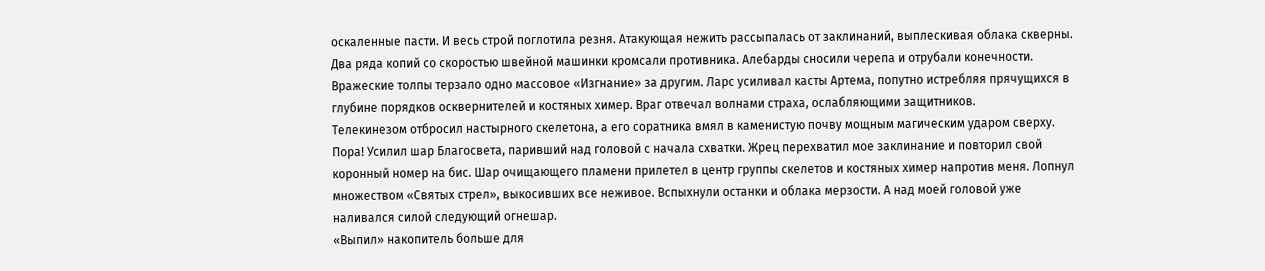оскаленные пасти. И весь строй поглотила резня. Атакующая нежить рассыпалась от заклинаний, выплескивая облака скверны. Два ряда копий со скоростью швейной машинки кромсали противника. Алебарды сносили черепа и отрубали конечности. Вражеские толпы терзало одно массовое «Изгнание» за другим. Ларс усиливал касты Артема, попутно истребляя прячущихся в глубине порядков осквернителей и костяных химер. Враг отвечал волнами страха, ослабляющими защитников.
Телекинезом отбросил настырного скелетона, а его соратника вмял в каменистую почву мощным магическим ударом сверху. Пора! Усилил шар Благосвета, паривший над головой с начала схватки. Жрец перехватил мое заклинание и повторил свой коронный номер на бис. Шар очищающего пламени прилетел в центр группы скелетов и костяных химер напротив меня. Лопнул множеством «Святых стрел», выкосивших все неживое. Вспыхнули останки и облака мерзости. А над моей головой уже наливался силой следующий огнешар.
«Выпил» накопитель больше для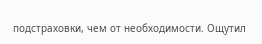подстраховки, чем от необходимости. Ощутил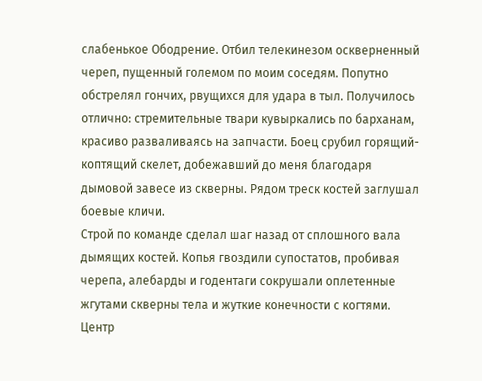слабенькое Ободрение. Отбил телекинезом оскверненный череп, пущенный големом по моим соседям. Попутно обстрелял гончих, рвущихся для удара в тыл. Получилось отлично: стремительные твари кувыркались по барханам, красиво разваливаясь на запчасти. Боец срубил горящий-коптящий скелет, добежавший до меня благодаря дымовой завесе из скверны. Рядом треск костей заглушал боевые кличи.
Строй по команде сделал шаг назад от сплошного вала дымящих костей. Копья гвоздили супостатов, пробивая черепа, алебарды и годентаги сокрушали оплетенные жгутами скверны тела и жуткие конечности с когтями. Центр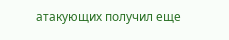атакующих получил еще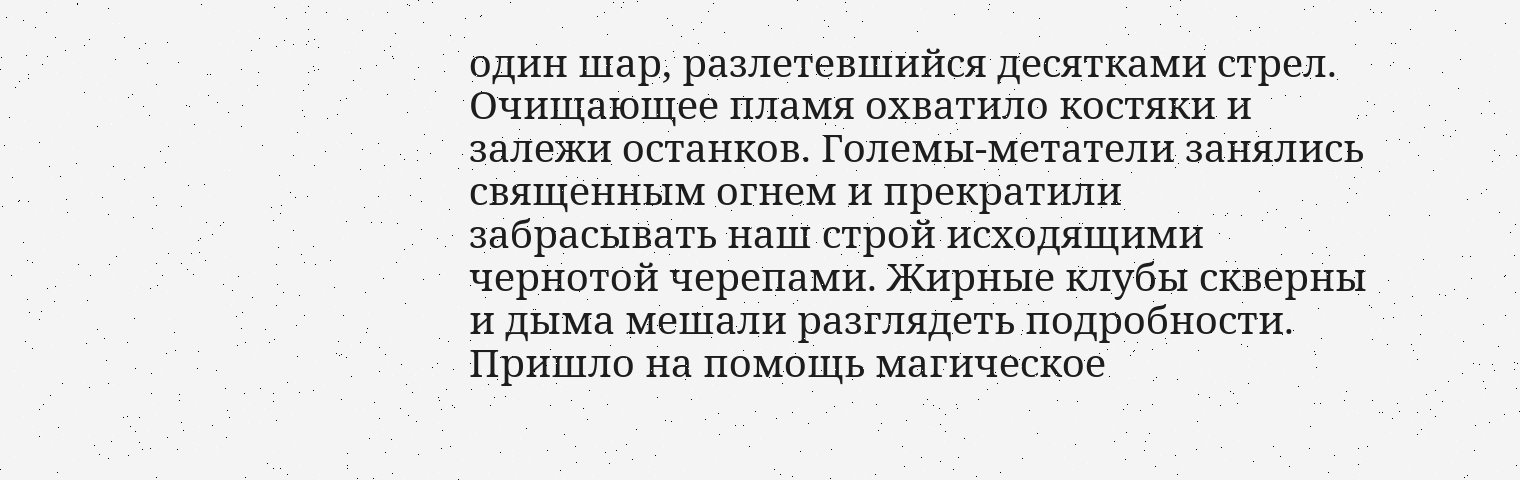один шар, разлетевшийся десятками стрел. Очищающее пламя охватило костяки и залежи останков. Големы-метатели занялись священным огнем и прекратили забрасывать наш строй исходящими чернотой черепами. Жирные клубы скверны и дыма мешали разглядеть подробности. Пришло на помощь магическое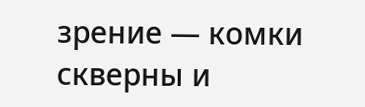зрение — комки скверны и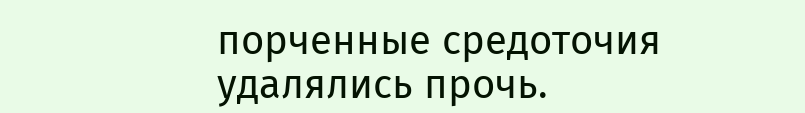порченные средоточия удалялись прочь.